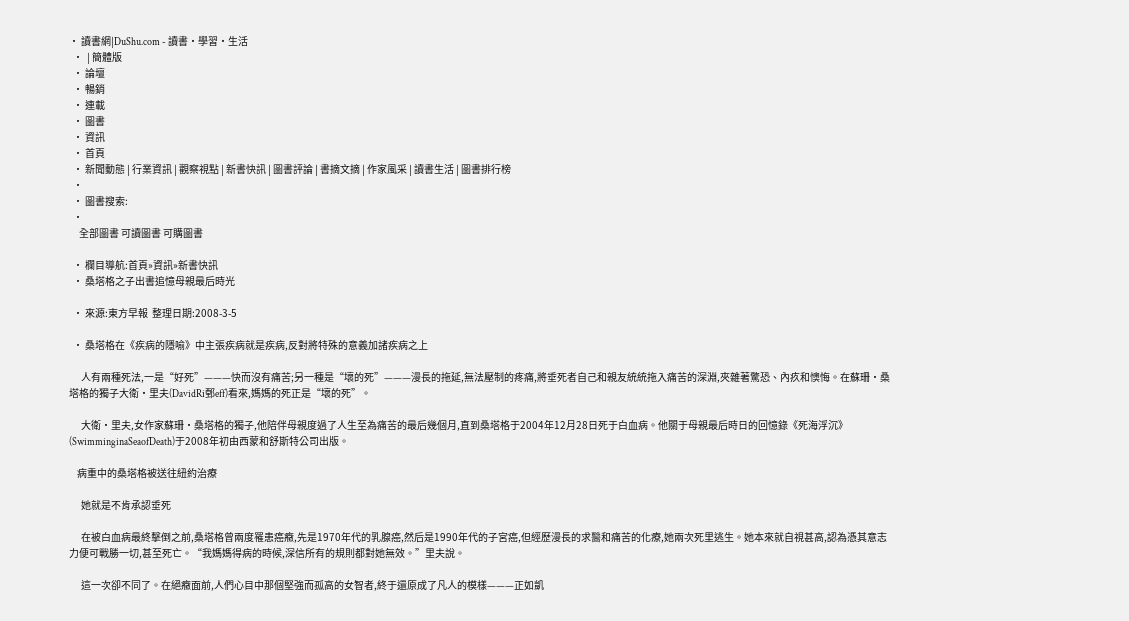• 讀書網|DuShu.com - 讀書·學習·生活
  •  | 簡體版
  • 論壇
  • 暢銷
  • 連載
  • 圖書
  • 資訊
  • 首頁
  • 新聞動態 | 行業資訊 | 觀察視點 | 新書快訊 | 圖書評論 | 書摘文摘 | 作家風采 | 讀書生活 | 圖書排行榜
  •
  • 圖書搜索:
  •
     全部圖書 可讀圖書 可購圖書

  • 欄目導航:首頁»資訊»新書快訊
  • 桑塔格之子出書追憶母親最后時光

  • 來源:東方早報  整理日期:2008-3-5

  • 桑塔格在《疾病的隱喻》中主張疾病就是疾病,反對將特殊的意義加諸疾病之上

      人有兩種死法,一是“好死”———快而沒有痛苦;另一種是“壞的死”———漫長的拖延,無法壓制的疼痛,將垂死者自己和親友統統拖入痛苦的深淵,夾雜著驚恐、內疚和懊悔。在蘇珊·桑塔格的獨子大衛·里夫(DavidRi鄄eff)看來,媽媽的死正是“壞的死”。

      大衛·里夫,女作家蘇珊·桑塔格的獨子,他陪伴母親度過了人生至為痛苦的最后幾個月,直到桑塔格于2004年12月28日死于白血病。他關于母親最后時日的回憶錄《死海浮沉》(SwimminginaSeaofDeath)于2008年初由西蒙和舒斯特公司出版。

    病重中的桑塔格被送往紐約治療

      她就是不肯承認垂死

      在被白血病最終擊倒之前,桑塔格曾兩度罹患癌癥,先是1970年代的乳腺癌,然后是1990年代的子宮癌,但經歷漫長的求醫和痛苦的化療,她兩次死里逃生。她本來就自視甚高,認為憑其意志力便可戰勝一切,甚至死亡。“我媽媽得病的時候,深信所有的規則都對她無效。”里夫說。

      這一次卻不同了。在絕癥面前,人們心目中那個堅強而孤高的女智者,終于還原成了凡人的模樣———正如凱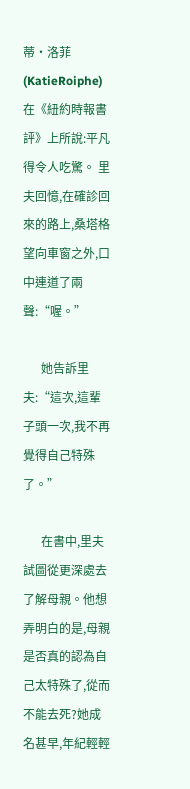蒂·洛菲(KatieRoiphe)在《紐約時報書評》上所說:平凡得令人吃驚。 里夫回憶,在確診回來的路上,桑塔格望向車窗之外,口中連道了兩聲:“喔。”

      她告訴里夫:“這次,這輩子頭一次,我不再覺得自己特殊了。”

      在書中,里夫試圖從更深處去了解母親。他想弄明白的是,母親是否真的認為自己太特殊了,從而不能去死?她成名甚早,年紀輕輕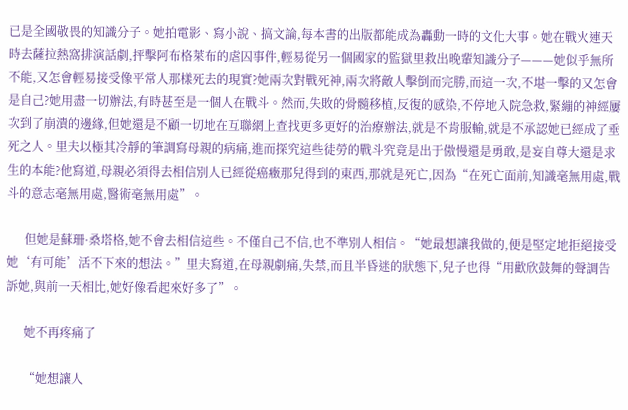已是全國敬畏的知識分子。她拍電影、寫小說、搞文論,每本書的出版都能成為轟動一時的文化大事。她在戰火連天時去薩拉熱窩排演話劇,抨擊阿布格萊布的虐囚事件,輕易從另一個國家的監獄里救出晚輩知識分子———她似乎無所不能,又怎會輕易接受像平常人那樣死去的現實?她兩次對戰死神,兩次將敵人擊倒而完勝,而這一次,不堪一擊的又怎會是自己?她用盡一切辦法,有時甚至是一個人在戰斗。然而,失敗的骨髓移植,反復的感染,不停地入院急救,緊繃的神經屢次到了崩潰的邊緣,但她還是不顧一切地在互聯網上查找更多更好的治療辦法,就是不肯服輸,就是不承認她已經成了垂死之人。里夫以極其冷靜的筆調寫母親的病痛,進而探究這些徒勞的戰斗究竟是出于傲慢還是勇敢,是妄自尊大還是求生的本能?他寫道,母親必須得去相信別人已經從癌癥那兒得到的東西,那就是死亡,因為“在死亡面前,知識毫無用處,戰斗的意志毫無用處,醫術毫無用處”。

      但她是蘇珊·桑塔格,她不會去相信這些。不僅自己不信,也不準別人相信。“她最想讓我做的,便是堅定地拒絕接受她‘有可能’活不下來的想法。”里夫寫道,在母親劇痛,失禁,而且半昏迷的狀態下,兒子也得“用歡欣鼓舞的聲調告訴她,與前一天相比,她好像看起來好多了”。

      她不再疼痛了

      “她想讓人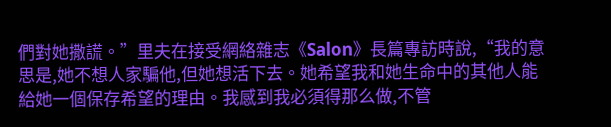們對她撒謊。”里夫在接受網絡雜志《Salon》長篇專訪時說,“我的意思是,她不想人家騙他,但她想活下去。她希望我和她生命中的其他人能給她一個保存希望的理由。我感到我必須得那么做,不管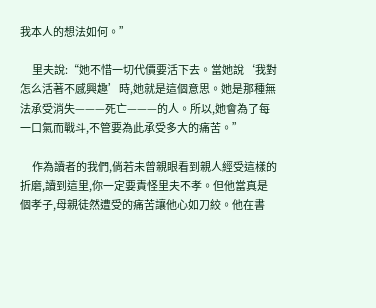我本人的想法如何。”

      里夫說:“她不惜一切代價要活下去。當她說‘我對怎么活著不感興趣’時,她就是這個意思。她是那種無法承受消失———死亡———的人。所以,她會為了每一口氣而戰斗,不管要為此承受多大的痛苦。”

      作為讀者的我們,倘若未曾親眼看到親人經受這樣的折磨,讀到這里,你一定要責怪里夫不孝。但他當真是個孝子,母親徒然遭受的痛苦讓他心如刀絞。他在書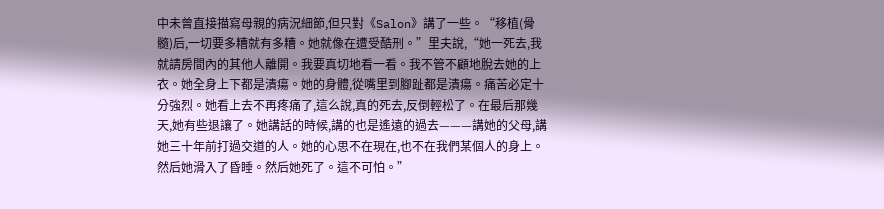中未曾直接描寫母親的病況細節,但只對《Salon》講了一些。“移植(骨髓)后,一切要多糟就有多糟。她就像在遭受酷刑。”里夫說,“她一死去,我就請房間內的其他人離開。我要真切地看一看。我不管不顧地脫去她的上衣。她全身上下都是潰瘍。她的身體,從嘴里到腳趾都是潰瘍。痛苦必定十分強烈。她看上去不再疼痛了,這么說,真的死去,反倒輕松了。在最后那幾天,她有些退讓了。她講話的時候,講的也是遙遠的過去———講她的父母,講她三十年前打過交道的人。她的心思不在現在,也不在我們某個人的身上。然后她滑入了昏睡。然后她死了。這不可怕。”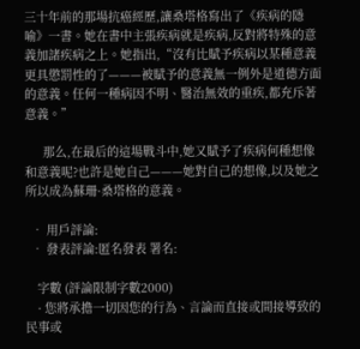三十年前的那場抗癌經歷,讓桑塔格寫出了《疾病的隱喻》一書。她在書中主張疾病就是疾病,反對將特殊的意義加諸疾病之上。她指出,“沒有比賦予疾病以某種意義更具懲罰性的了———被賦予的意義無一例外是道德方面的意義。任何一種病因不明、醫治無效的重疾,都充斥著意義。”

      那么,在最后的這場戰斗中,她又賦予了疾病何種想像和意義呢?也許是她自己———她對自己的想像,以及她之所以成為蘇珊·桑塔格的意義。

  • 用戶評論:
  • 發表評論:匿名發表 署名:

    字數 (評論限制字數2000)
    · 您將承擔一切因您的行為、言論而直接或間接導致的民事或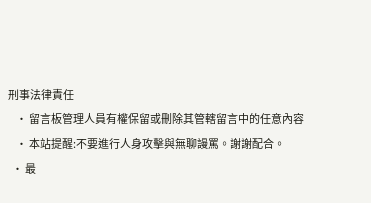刑事法律責任
    · 留言板管理人員有權保留或刪除其管轄留言中的任意內容
    · 本站提醒:不要進行人身攻擊與無聊謾罵。謝謝配合。
  • 最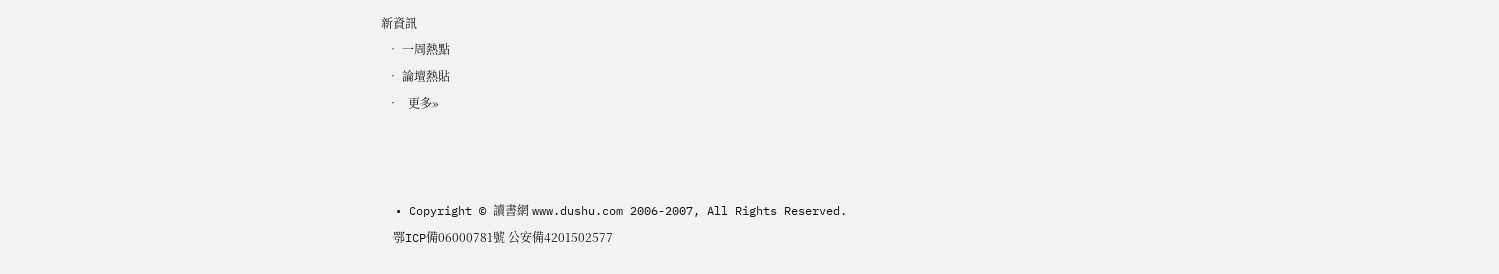新資訊
  • 一周熱點
  • 論壇熱貼
  •   更多»



  • Copyright © 讀書網 www.dushu.com 2006-2007, All Rights Reserved.
    鄂ICP備06000781號 公安備4201502577